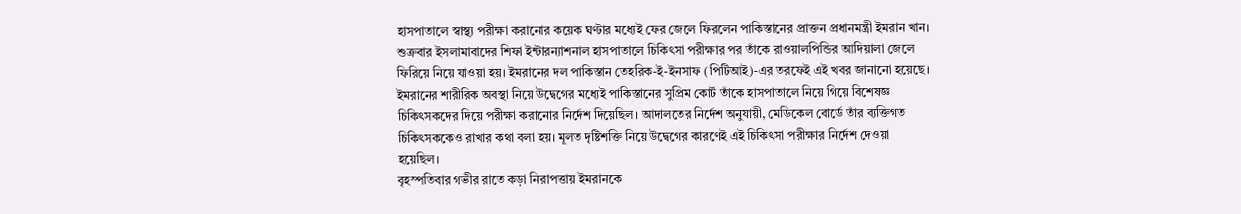হাসপাতালে স্বাস্থ্য পরীক্ষা করানোর কয়েক ঘণ্টার মধ্যেই ফের জেলে ফিরলেন পাকিস্তানের প্রাক্তন প্রধানমন্ত্রী ইমরান খান। শুক্রবার ইসলামাবাদের শিফা ইন্টারন্যাশনাল হাসপাতালে চিকিৎসা পরীক্ষার পর তাঁকে রাওয়ালপিন্ডির আদিয়ালা জেলে ফিরিয়ে নিয়ে যাওয়া হয়। ইমরানের দল পাকিস্তান তেহরিক-ই-ইনসাফ (পিটিআই)-এর তরফেই এই খবর জানানো হয়েছে।
ইমরানের শারীরিক অবস্থা নিয়ে উদ্বেগের মধ্যেই পাকিস্তানের সুপ্রিম কোর্ট তাঁকে হাসপাতালে নিয়ে গিয়ে বিশেষজ্ঞ চিকিৎসকদের দিয়ে পরীক্ষা করানোর নির্দেশ দিয়েছিল। আদালতের নির্দেশ অনুযায়ী, মেডিকেল বোর্ডে তাঁর ব্যক্তিগত চিকিৎসককেও রাখার কথা বলা হয়। মূলত দৃষ্টিশক্তি নিয়ে উদ্বেগের কারণেই এই চিকিৎসা পরীক্ষার নির্দেশ দেওয়া হয়েছিল।
বৃহস্পতিবার গভীর রাতে কড়া নিরাপত্তায় ইমরানকে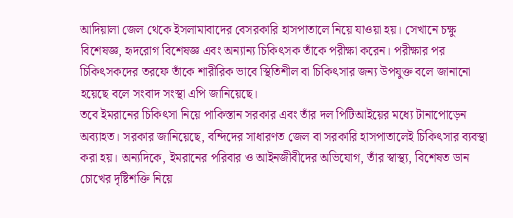আদিয়ালা জেল থেকে ইসলামাবাদের বেসরকারি হাসপাতালে নিয়ে যাওয়া হয়। সেখানে চক্ষু বিশেষজ্ঞ, হৃদরোগ বিশেষজ্ঞ এবং অন্যান্য চিকিৎসক তাঁকে পরীক্ষা করেন। পরীক্ষার পর চিকিৎসকদের তরফে তাঁকে শারীরিক ভাবে স্থিতিশীল বা চিকিৎসার জন্য উপযুক্ত বলে জানানো হয়েছে বলে সংবাদ সংস্থা এপি জানিয়েছে।
তবে ইমরানের চিকিৎসা নিয়ে পাকিস্তান সরকার এবং তাঁর দল পিটিআইয়ের মধ্যে টানাপোড়েন অব্যাহত। সরকার জানিয়েছে, বন্দিদের সাধারণত জেল বা সরকারি হাসপাতালেই চিকিৎসার ব্যবস্থা করা হয়। অন্যদিকে, ইমরানের পরিবার ও আইনজীবীদের অভিযোগ, তাঁর স্বাস্থ্য, বিশেষত ডান চোখের দৃষ্টিশক্তি নিয়ে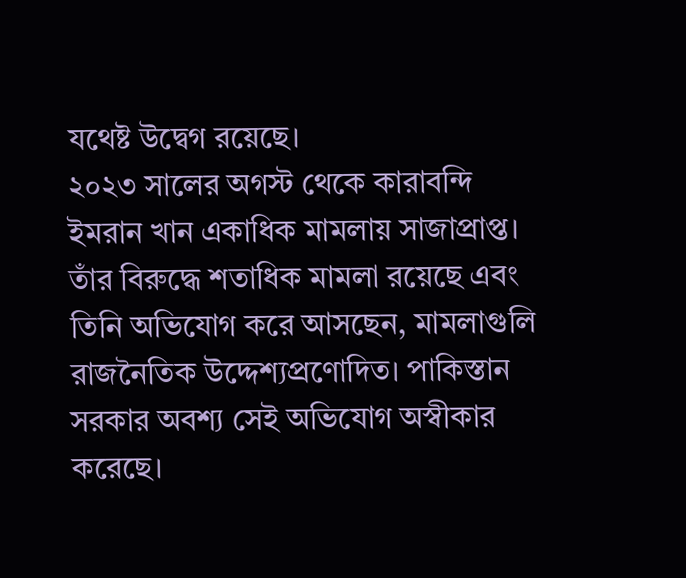যথেষ্ট উদ্বেগ রয়েছে।
২০২৩ সালের অগস্ট থেকে কারাবন্দি ইমরান খান একাধিক মামলায় সাজাপ্রাপ্ত। তাঁর বিরুদ্ধে শতাধিক মামলা রয়েছে এবং তিনি অভিযোগ করে আসছেন, মামলাগুলি রাজনৈতিক উদ্দেশ্যপ্রণোদিত। পাকিস্তান সরকার অবশ্য সেই অভিযোগ অস্বীকার করেছে।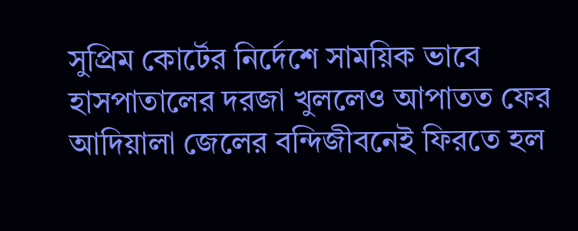সুপ্রিম কোর্টের নির্দেশে সাময়িক ভাবে হাসপাতালের দরজা খুললেও আপাতত ফের আদিয়ালা জেলের বন্দিজীবনেই ফিরতে হল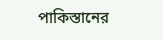পাকিস্তানের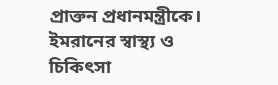প্রাক্তন প্রধানমন্ত্রীকে। ইমরানের স্বাস্থ্য ও চিকিৎসা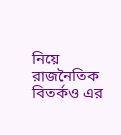নিয়ে রাজনৈতিক বিতর্কও এর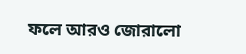ফলে আরও জোরালো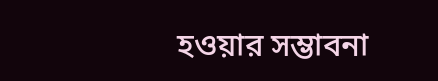হওয়ার সম্ভাবনা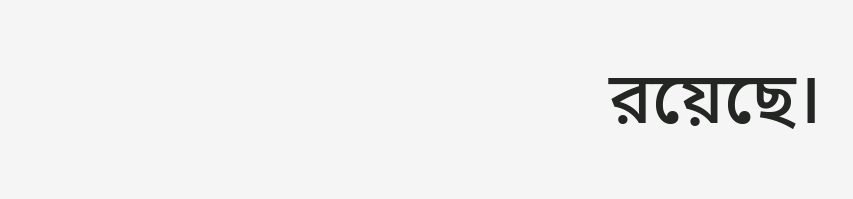রয়েছে।